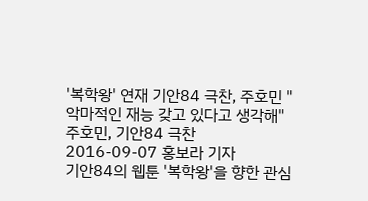'복학왕' 연재 기안84 극찬, 주호민 "악마적인 재능 갖고 있다고 생각해"
주호민, 기안84 극찬
2016-09-07 홍보라 기자
기안84의 웹툰 '복학왕'을 향한 관심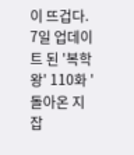이 뜨겁다.
7일 업데이트 된 '복학왕' 110화 '돌아온 지잡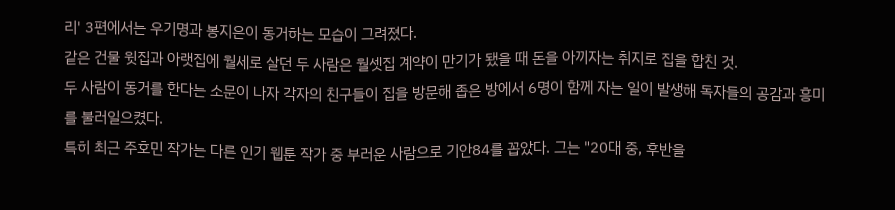리' 3편에서는 우기명과 봉지은이 동거하는 모습이 그려졌다.
같은 건물 윗집과 아랫집에 월세로 살던 두 사람은 월셋집 계약이 만기가 됐을 때 돈을 아끼자는 취지로 집을 합친 것.
두 사람이 동거를 한다는 소문이 나자 각자의 친구들이 집을 방문해 좁은 방에서 6명이 함께 자는 일이 발생해 독자들의 공감과 흥미를 불러일으켰다.
특히 최근 주호민 작가는 다른 인기 웹툰 작가 중 부러운 사람으로 기안84를 꼽았다. 그는 "20대 중, 후반을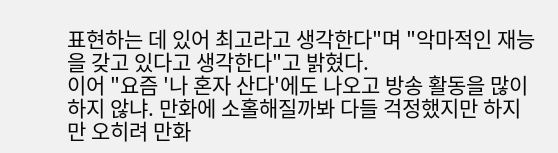표현하는 데 있어 최고라고 생각한다"며 "악마적인 재능을 갖고 있다고 생각한다"고 밝혔다.
이어 "요즘 '나 혼자 산다'에도 나오고 방송 활동을 많이 하지 않냐. 만화에 소홀해질까봐 다들 걱정했지만 하지만 오히려 만화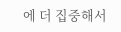에 더 집중해서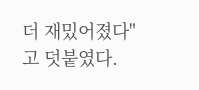더 재밌어졌다"고 덧붙였다.